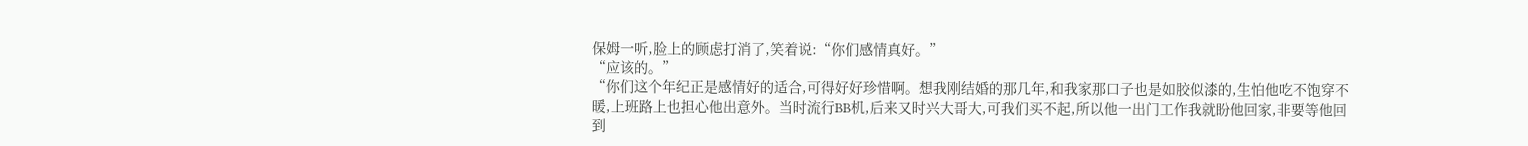保姆一听,脸上的顾虑打消了,笑着说:“你们感情真好。”
“应该的。”
“你们这个年纪正是感情好的适合,可得好好珍惜啊。想我刚结婚的那几年,和我家那口子也是如胶似漆的,生怕他吃不饱穿不暖,上班路上也担心他出意外。当时流行BB机,后来又时兴大哥大,可我们买不起,所以他一出门工作我就盼他回家,非要等他回到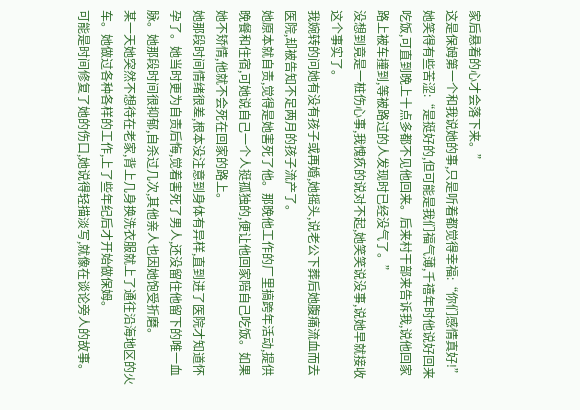家后悬着的心才会落下来。”
这是保姆第一个和我说她的事,只是听着都觉得幸福:“你们感情真好!”
她笑得有些苦涩:“是挺好的,但可能是我们福气薄,千禧年时他说好回来吃饭,可直到晚上十点多都不见他回来。后来村干部来告诉我,说他回家路上被车撞到,等被路过的人发现时已经没气了。”
没想到竟是一桩伤心事,我愧疚的说对不起,她笑笑说没事,说她早就接收这个事实了。
我婉转的问她有没有孩子或再婚,她摇头,说老公下葬后她腹痛流血而去医院,却被告知不足两月的孩子流产了。
她原本就自责,觉得是她害死了他。那晚他工作的厂里搞跨年活动,提供晚餐和住宿,可她说自己一个人挺孤独的,便让他回家陪自己吃饭。如果她不矫情,他就不会死在回家的路上。
她那段时间情绪很差,根本没注意到身体有异样,直到进了医院才知道怀孕了。她当时更为自责后悔,觉着害死了男人,还没留住他留下的唯一血脉。她那段时间很抑郁,自杀过几次,其他亲人也因她饱受折磨。
某一天她突然不想待在老家,背上几身换洗衣服就上了通往沿海地区的火车。她做过各种各样的工作,上了些年纪后才开始做保姆。
可能是时间修复了她的伤口,她说得轻描淡写,就像在谈论旁人的故事。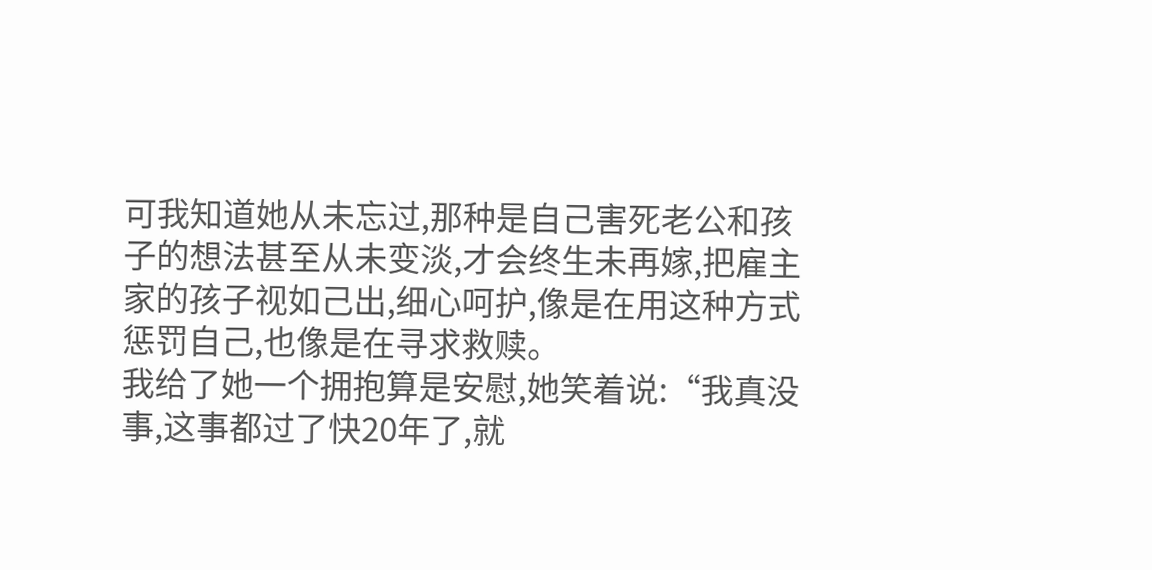可我知道她从未忘过,那种是自己害死老公和孩子的想法甚至从未变淡,才会终生未再嫁,把雇主家的孩子视如己出,细心呵护,像是在用这种方式惩罚自己,也像是在寻求救赎。
我给了她一个拥抱算是安慰,她笑着说:“我真没事,这事都过了快20年了,就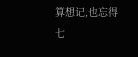算想记,也忘得七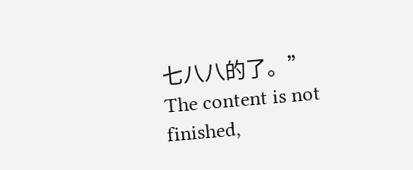七八八的了。”
The content is not finished,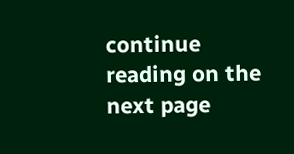continue reading on the next page